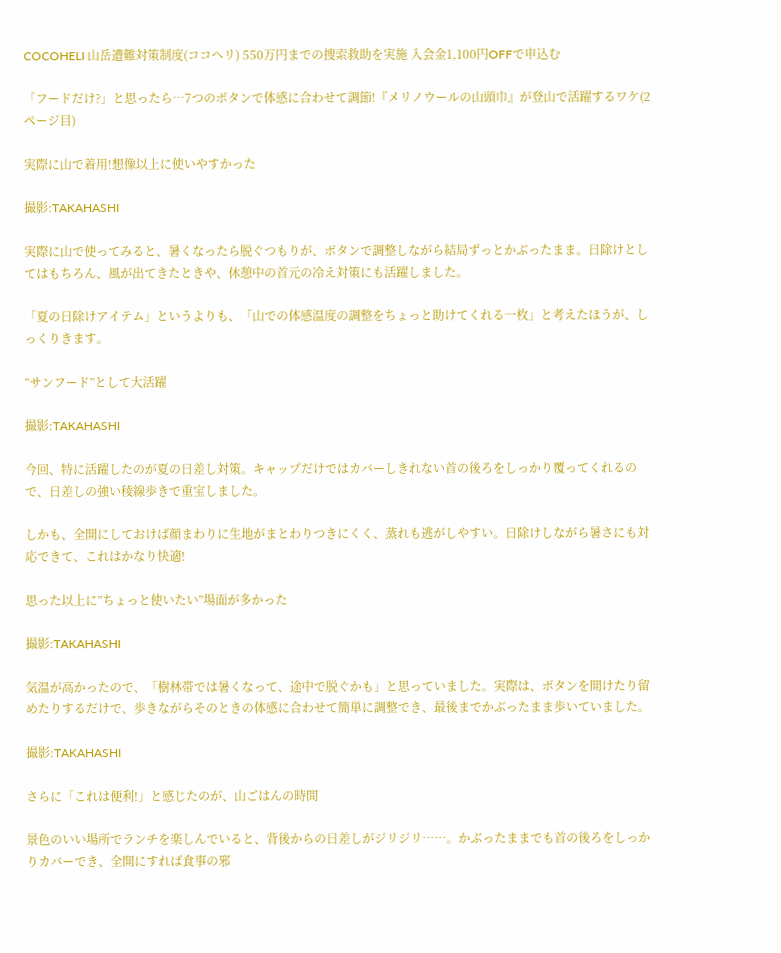COCOHELI 山岳遭難対策制度(ココヘリ) 550万円までの捜索救助を実施 入会金1,100円OFFで申込む

「フードだけ?」と思ったら…7つのボタンで体感に合わせて調節!『メリノウールの山頭巾』が登山で活躍するワケ(2ページ目)

実際に山で着用!想像以上に使いやすかった

撮影:TAKAHASHI

実際に山で使ってみると、暑くなったら脱ぐつもりが、ボタンで調整しながら結局ずっとかぶったまま。日除けとしてはもちろん、風が出てきたときや、休憩中の首元の冷え対策にも活躍しました。

「夏の日除けアイテム」というよりも、「山での体感温度の調整をちょっと助けてくれる一枚」と考えたほうが、しっくりきます。

“サンフード”として大活躍

撮影:TAKAHASHI

今回、特に活躍したのが夏の日差し対策。キャップだけではカバーしきれない首の後ろをしっかり覆ってくれるので、日差しの強い稜線歩きで重宝しました。

しかも、全開にしておけば顔まわりに生地がまとわりつきにくく、蒸れも逃がしやすい。日除けしながら暑さにも対応できて、これはかなり快適!

思った以上に”ちょっと使いたい”場面が多かった

撮影:TAKAHASHI

気温が高かったので、「樹林帯では暑くなって、途中で脱ぐかも」と思っていました。実際は、ボタンを開けたり留めたりするだけで、歩きながらそのときの体感に合わせて簡単に調整でき、最後までかぶったまま歩いていました。

撮影:TAKAHASHI

さらに「これは便利!」と感じたのが、山ごはんの時間

景色のいい場所でランチを楽しんでいると、背後からの日差しがジリジリ……。かぶったままでも首の後ろをしっかりカバーでき、全開にすれば食事の邪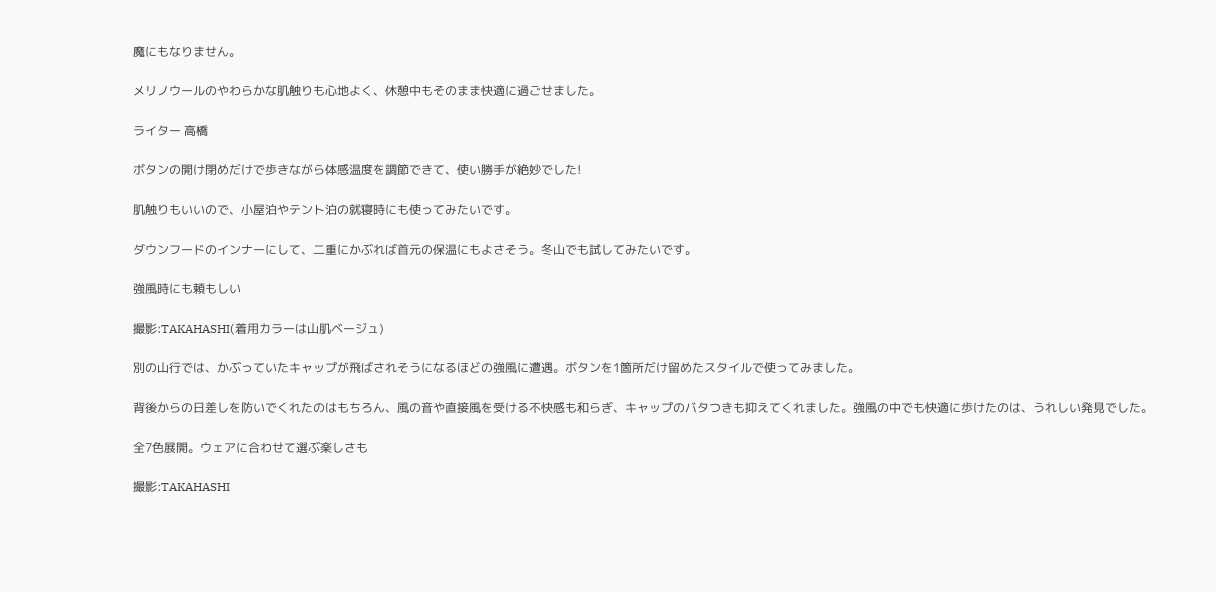魔にもなりません。

メリノウールのやわらかな肌触りも心地よく、休憩中もそのまま快適に過ごせました。

ライター 高橋

ボタンの開け閉めだけで歩きながら体感温度を調節できて、使い勝手が絶妙でした!

肌触りもいいので、小屋泊やテント泊の就寝時にも使ってみたいです。

ダウンフードのインナーにして、二重にかぶれば首元の保温にもよさそう。冬山でも試してみたいです。

強風時にも頼もしい

撮影:TAKAHASHI(着用カラーは山肌ベージュ)

別の山行では、かぶっていたキャップが飛ばされそうになるほどの強風に遭遇。ボタンを1箇所だけ留めたスタイルで使ってみました。

背後からの日差しを防いでくれたのはもちろん、風の音や直接風を受ける不快感も和らぎ、キャップのバタつきも抑えてくれました。強風の中でも快適に歩けたのは、うれしい発見でした。

全7色展開。ウェアに合わせて選ぶ楽しさも

撮影:TAKAHASHI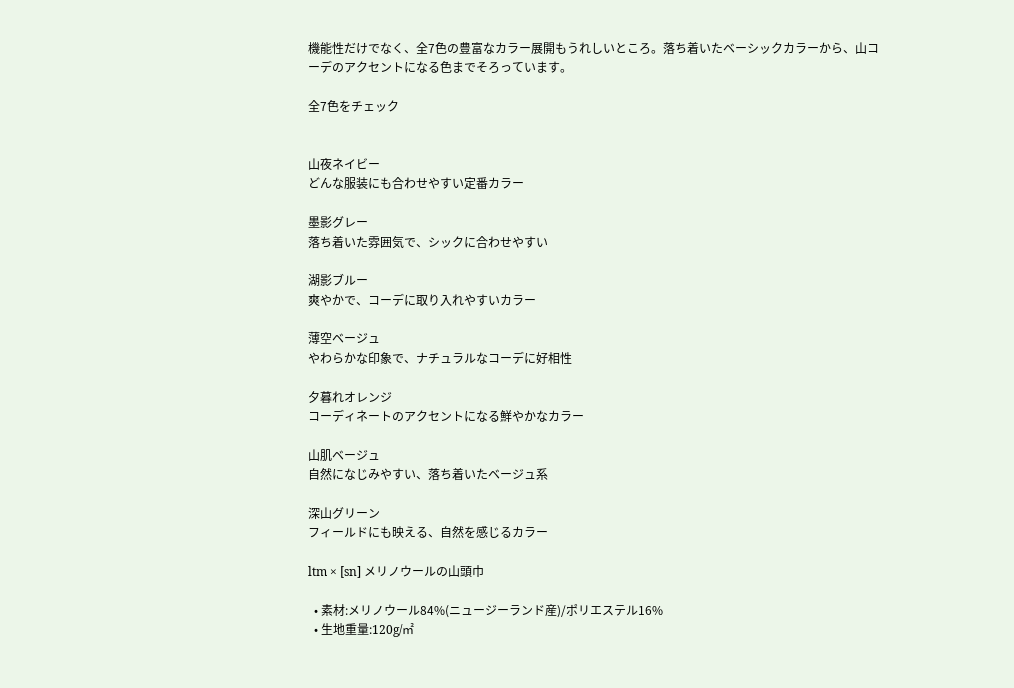機能性だけでなく、全7色の豊富なカラー展開もうれしいところ。落ち着いたベーシックカラーから、山コーデのアクセントになる色までそろっています。

全7色をチェック


山夜ネイビー
どんな服装にも合わせやすい定番カラー

墨影グレー
落ち着いた雰囲気で、シックに合わせやすい

湖影ブルー
爽やかで、コーデに取り入れやすいカラー

薄空ベージュ
やわらかな印象で、ナチュラルなコーデに好相性

夕暮れオレンジ
コーディネートのアクセントになる鮮やかなカラー

山肌ベージュ
自然になじみやすい、落ち着いたベージュ系

深山グリーン
フィールドにも映える、自然を感じるカラー

ltm × [sn] メリノウールの山頭巾

  • 素材:メリノウール84%(ニュージーランド産)/ポリエステル16%
  • 生地重量:120g/㎡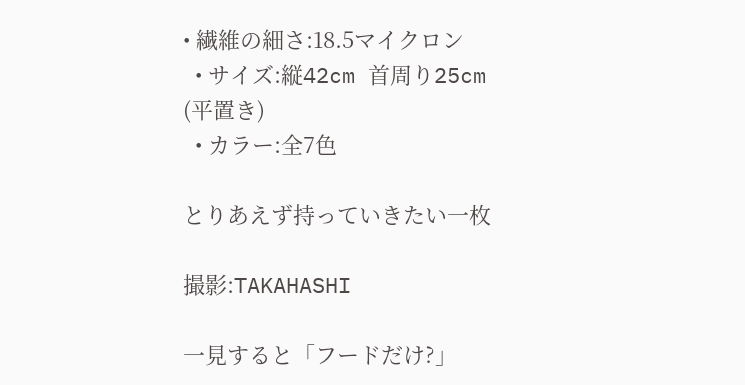• 繊維の細さ:18.5マイクロン
  • サイズ:縦42cm 首周り25cm (平置き)
  • カラー:全7色

とりあえず持っていきたい一枚

撮影:TAKAHASHI

一見すると「フードだけ?」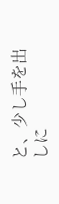と、少し手を出しに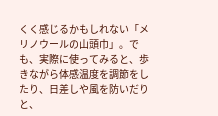くく感じるかもしれない「メリノウールの山頭巾」。でも、実際に使ってみると、歩きながら体感温度を調節をしたり、日差しや風を防いだりと、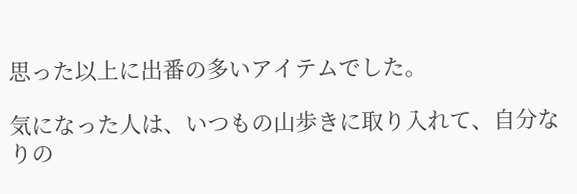思った以上に出番の多いアイテムでした。

気になった人は、いつもの山歩きに取り入れて、自分なりの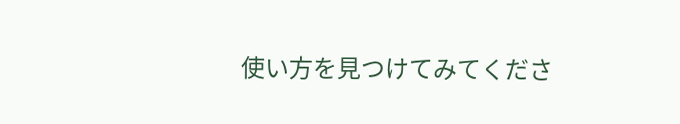使い方を見つけてみてくださ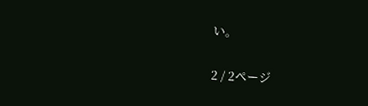い。

2 / 2ページ